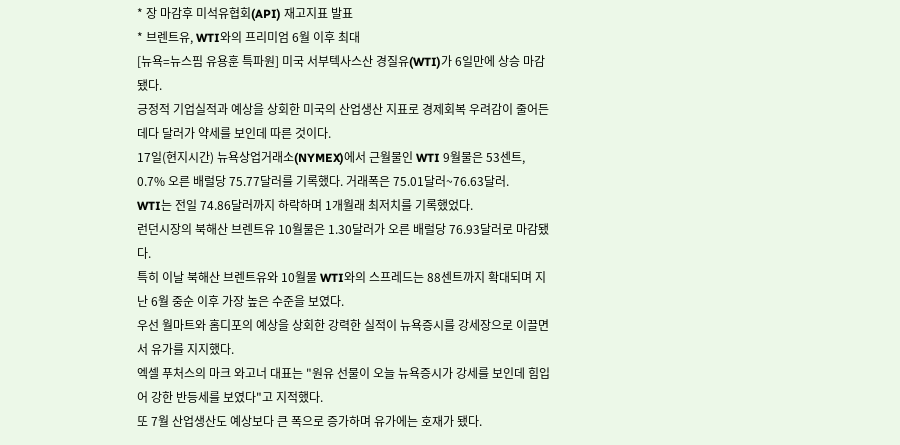* 장 마감후 미석유협회(API) 재고지표 발표
* 브렌트유, WTI와의 프리미엄 6월 이후 최대
[뉴욕=뉴스핌 유용훈 특파원] 미국 서부텍사스산 경질유(WTI)가 6일만에 상승 마감됐다.
긍정적 기업실적과 예상을 상회한 미국의 산업생산 지표로 경제회복 우려감이 줄어든데다 달러가 약세를 보인데 따른 것이다.
17일(현지시간) 뉴욕상업거래소(NYMEX)에서 근월물인 WTI 9월물은 53센트, 0.7% 오른 배럴당 75.77달러를 기록했다. 거래폭은 75.01달러~76.63달러.
WTI는 전일 74.86달러까지 하락하며 1개월래 최저치를 기록했었다.
런던시장의 북해산 브렌트유 10월물은 1.30달러가 오른 배럴당 76.93달러로 마감됐다.
특히 이날 북해산 브렌트유와 10월물 WTI와의 스프레드는 88센트까지 확대되며 지난 6월 중순 이후 가장 높은 수준을 보였다.
우선 월마트와 홈디포의 예상을 상회한 강력한 실적이 뉴욕증시를 강세장으로 이끌면서 유가를 지지했다.
엑셀 푸처스의 마크 와고너 대표는 "원유 선물이 오늘 뉴욕증시가 강세를 보인데 힘입어 강한 반등세를 보였다"고 지적했다.
또 7월 산업생산도 예상보다 큰 폭으로 증가하며 유가에는 호재가 됐다.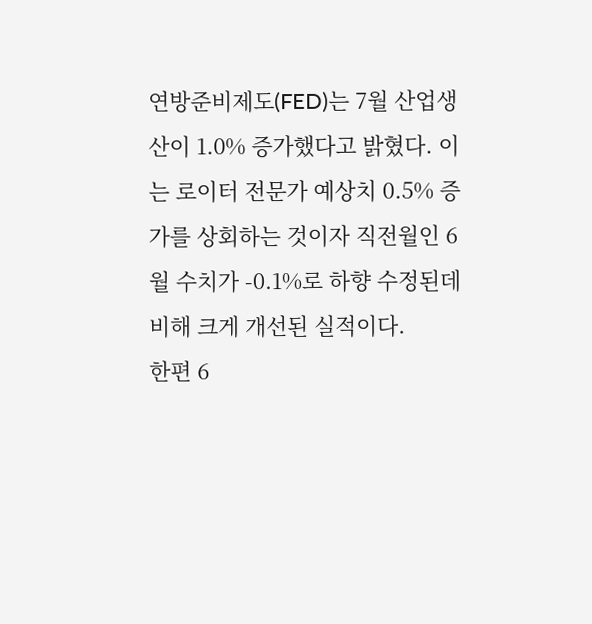연방준비제도(FED)는 7월 산업생산이 1.0% 증가했다고 밝혔다. 이는 로이터 전문가 예상치 0.5% 증가를 상회하는 것이자 직전월인 6월 수치가 -0.1%로 하향 수정된데 비해 크게 개선된 실적이다.
한편 6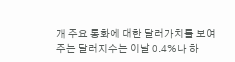개 주요 통화에 대한 달러가치를 보여주는 달러지수는 이날 0.4%나 하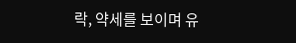락, 약세를 보이며 유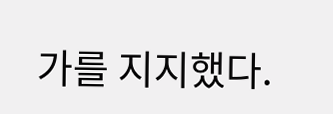가를 지지했다.